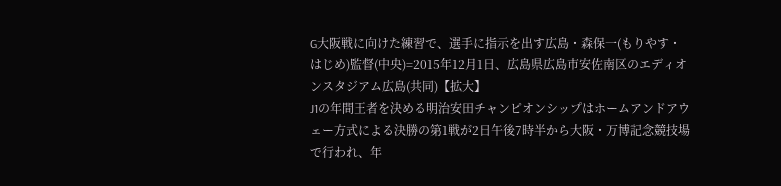G大阪戦に向けた練習で、選手に指示を出す広島・森保一(もりやす・はじめ)監督(中央)=2015年12月1日、広島県広島市安佐南区のエディオンスタジアム広島(共同)【拡大】
J1の年間王者を決める明治安田チャンピオンシップはホームアンドアウェー方式による決勝の第1戦が2日午後7時半から大阪・万博記念競技場で行われ、年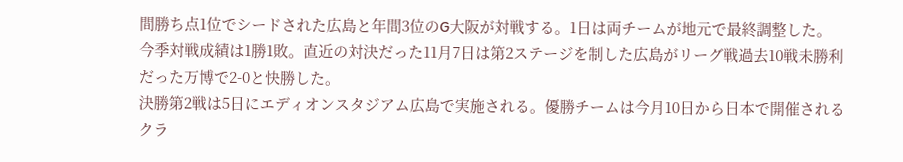間勝ち点1位でシードされた広島と年間3位のG大阪が対戦する。1日は両チームが地元で最終調整した。
今季対戦成績は1勝1敗。直近の対決だった11月7日は第2ステージを制した広島がリーグ戦過去10戦未勝利だった万博で2-0と快勝した。
決勝第2戦は5日にエディオンスタジアム広島で実施される。優勝チームは今月10日から日本で開催されるクラ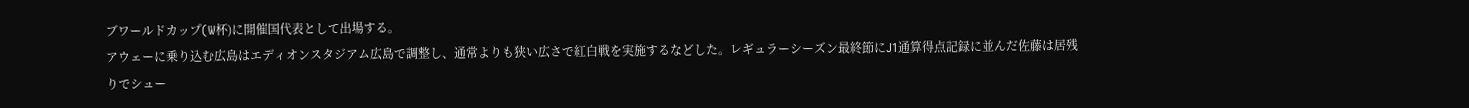ブワールドカップ(W杯)に開催国代表として出場する。
アウェーに乗り込む広島はエディオンスタジアム広島で調整し、通常よりも狭い広さで紅白戦を実施するなどした。レギュラーシーズン最終節にJ1通算得点記録に並んだ佐藤は居残りでシュー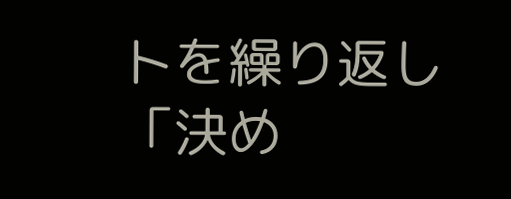トを繰り返し「決め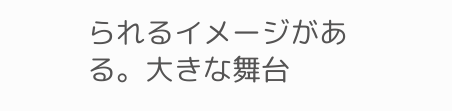られるイメージがある。大きな舞台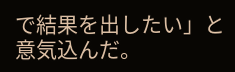で結果を出したい」と意気込んだ。